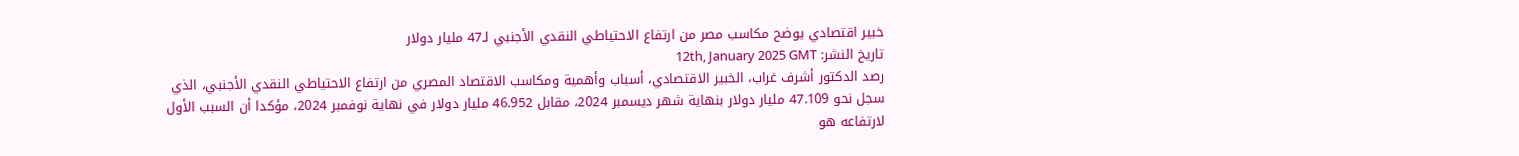خبير اقتصادي يوضح مكاسب مصر من ارتفاع الاحتياطي النقدي الأجنبي لـ47 مليار دولار
تاريخ النشر: 12th, January 2025 GMT
رصد الدكتور أشرف غراب، الخبير الاقتصادي، أسباب وأهمية ومكاسب الاقتصاد المصري من ارتفاع الاحتياطي النقدي الأجنبي، الذي سجل نحو 47.109 مليار دولار بنهاية شهر ديسمبر 2024، مقابل 46.952 مليار دولار في نهاية نوفمبر 2024، مؤكدا أن السبب الأول لارتفاعه هو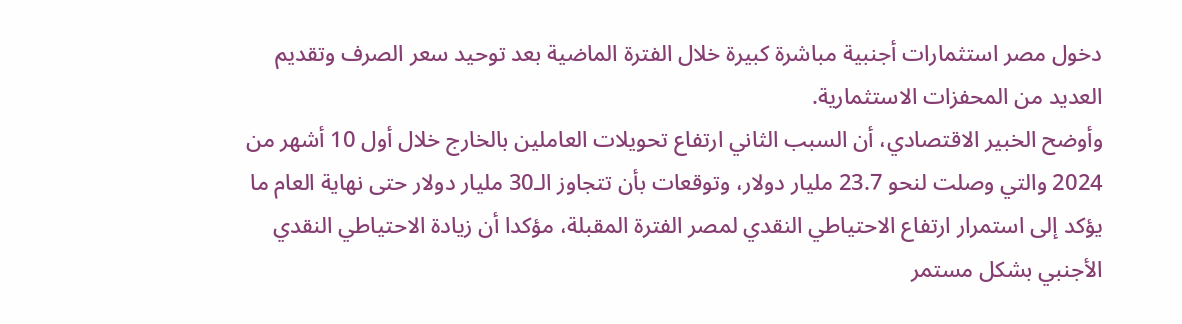دخول مصر استثمارات أجنبية مباشرة كبيرة خلال الفترة الماضية بعد توحيد سعر الصرف وتقديم العديد من المحفزات الاستثمارية.
وأوضح الخبير الاقتصادي، أن السبب الثاني ارتفاع تحويلات العاملين بالخارج خلال أول 10 أشهر من 2024 والتي وصلت لنحو 23.7 مليار دولار، وتوقعات بأن تتجاوز الـ30 مليار دولار حتى نهاية العام ما يؤكد إلى استمرار ارتفاع الاحتياطي النقدي لمصر الفترة المقبلة، مؤكدا أن زيادة الاحتياطي النقدي الأجنبي بشكل مستمر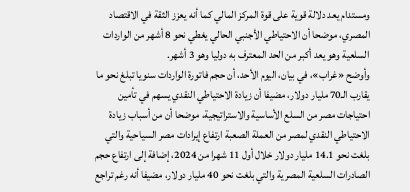ومستدام يعد دلالة قوية على قوة المركز المالي كما أنه يعزز الثقة في الاقتصاد المصري، موضحا أن الاحتياطي الأجنبي الحالي يغطي نحو 8 أشهر من الواردات السلعية وهو يعد أكبر من الحد المعترف به دوليا وهو 3 أشهر.
وأوضح «غراب»، في بيان، اليوم الأحد، أن حجم فاتورة الواردات سنويا تبلغ نحو ما يقارب الـ70 مليار دولار، مضيفا أن زيادة الاحتياطي النقدي يسهم في تأمين احتياجات مصر من السلع الأساسية والاستراتيجية، موضحا أن من أسباب زيادة الاحتياطي النقدي لمصر من العملة الصعبة ارتفاع إيرادات مصر السياحية والتي بلغت نحو 14.1 مليار دولار خلال أول 11 شهرا من 2024، إضافة إلى ارتفاع حجم الصادرات السلعية المصرية والتي بلغت نحو 40 مليار دولار، مضيفا أنه رغم تراجع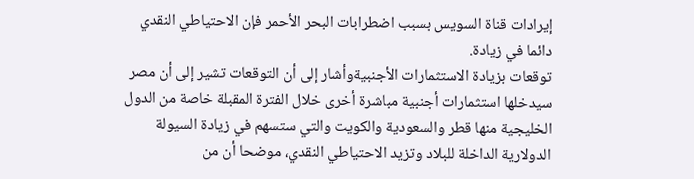إيرادات قناة السويس بسبب اضطرابات البحر الأحمر فإن الاحتياطي النقدي دائما في زيادة.
توقعات بزيادة الاستثمارات الأجنبيةوأشار إلى أن التوقعات تشير إلى أن مصر سيدخلها استثمارات أجنبية مباشرة أخرى خلال الفترة المقبلة خاصة من الدول الخليجية منها قطر والسعودية والكويت والتي ستسهم في زيادة السيولة الدولارية الداخلة للبلاد وتزيد الاحتياطي النقدي، موضحا أن من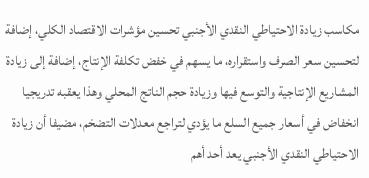مكاسب زيادة الاحتياطي النقدي الأجنبي تحسين مؤشرات الاقتصاد الكلي، إضافة لتحسين سعر الصرف واستقراره، ما يسهم في خفض تكلفة الإنتاج، إضافة إلى زيادة المشاريع الإنتاجية والتوسع فيها وزيادة حجم الناتج المحلي وهذا يعقبه تدريجيا انخفاض في أسعار جميع السلع ما يؤدي لتراجع معدلات التضخم، مضيفا أن زيادة الاحتياطي النقدي الأجنبي يعد أحد أهم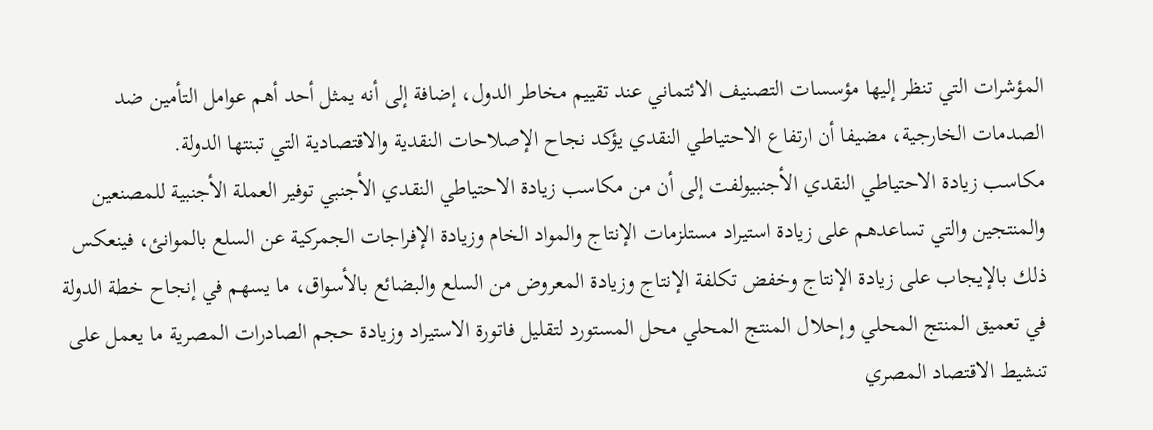المؤشرات التي تنظر إليها مؤسسات التصنيف الائتماني عند تقييم مخاطر الدول، إضافة إلى أنه يمثل أحد أهم عوامل التأمين ضد الصدمات الخارجية، مضيفا أن ارتفاع الاحتياطي النقدي يؤكد نجاح الإصلاحات النقدية والاقتصادية التي تبنتها الدولة.
مكاسب زيادة الاحتياطي النقدي الأجنبيولفت إلى أن من مكاسب زيادة الاحتياطي النقدي الأجنبي توفير العملة الأجنبية للمصنعين والمنتجين والتي تساعدهم على زيادة استيراد مستلزمات الإنتاج والمواد الخام وزيادة الإفراجات الجمركية عن السلع بالموانئ، فينعكس ذلك بالإيجاب على زيادة الإنتاج وخفض تكلفة الإنتاج وزيادة المعروض من السلع والبضائع بالأسواق، ما يسهم في إنجاح خطة الدولة في تعميق المنتج المحلي وإحلال المنتج المحلي محل المستورد لتقليل فاتورة الاستيراد وزيادة حجم الصادرات المصرية ما يعمل على تنشيط الاقتصاد المصري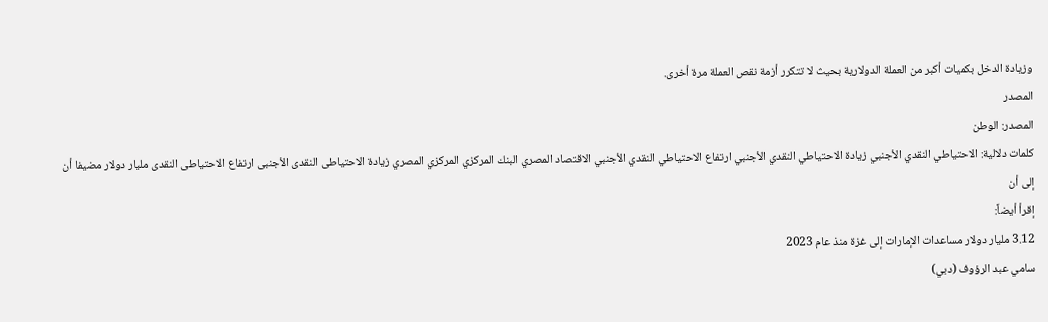وزيادة الدخل بكميات أكبر من العملة الدولارية بحيث لا تتكرر أزمة نقص العملة مرة أخرى.
المصدر
المصدر: الوطن
كلمات دلالية: الاحتياطي النقدي الأجنبي زيادة الاحتياطي النقدي الأجنبي ارتفاع الاحتياطي النقدي الأجنبي الاقتصاد المصري البنك المركزي المركزي المصري زیادة الاحتیاطی النقدی الأجنبی ارتفاع الاحتیاطی النقدی ملیار دولار مضیفا أن إلى أن
إقرأ أيضاً:
3.12 مليار دولار مساعدات الإمارات إلى غزة منذ عام 2023
سامي عبد الرؤوف (دبي)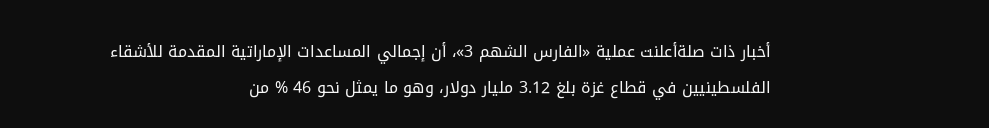أخبار ذات صلةأعلنت عملية «الفارس الشهم 3»، أن إجمالي المساعدات الإماراتية المقدمة للأشقاء الفلسطينيين في قطاع غزة بلغ 3.12 مليار دولار، وهو ما يمثل نحو 46 % من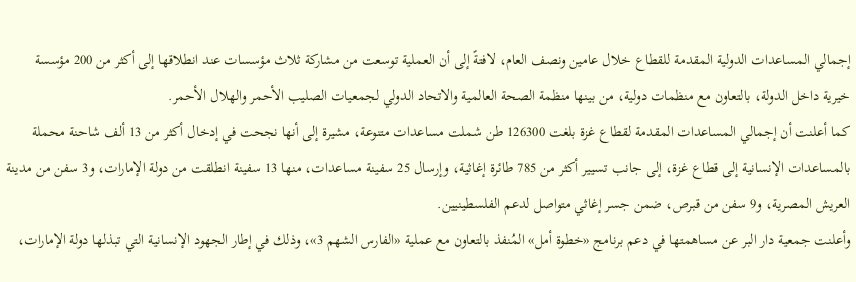إجمالي المساعدات الدولية المقدمة للقطاع خلال عامين ونصف العام، لافتةً إلى أن العملية توسعت من مشاركة ثلاث مؤسسات عند انطلاقها إلى أكثر من 200 مؤسسة خيرية داخل الدولة، بالتعاون مع منظمات دولية، من بينها منظمة الصحة العالمية والاتحاد الدولي لجمعيات الصليب الأحمر والهلال الأحمر.
كما أعلنت أن إجمالي المساعدات المقدمة لقطاع غزة بلغت 126300 طن شملت مساعدات متنوعة، مشيرة إلى أنها نجحت في إدخال أكثر من 13 ألف شاحنة محملة بالمساعدات الإنسانية إلى قطاع غزة، إلى جانب تسيير أكثر من 785 طائرة إغاثية، وإرسال 25 سفينة مساعدات، منها 13 سفينة انطلقت من دولة الإمارات، و3 سفن من مدينة العريش المصرية، و9 سفن من قبرص، ضمن جسر إغاثي متواصل لدعم الفلسطينيين.
وأعلنت جمعية دار البر عن مساهمتها في دعم برنامج «خطوة أمل» المُنفذ بالتعاون مع عملية «الفارس الشهم 3»، وذلك في إطار الجهود الإنسانية التي تبذلها دولة الإمارات،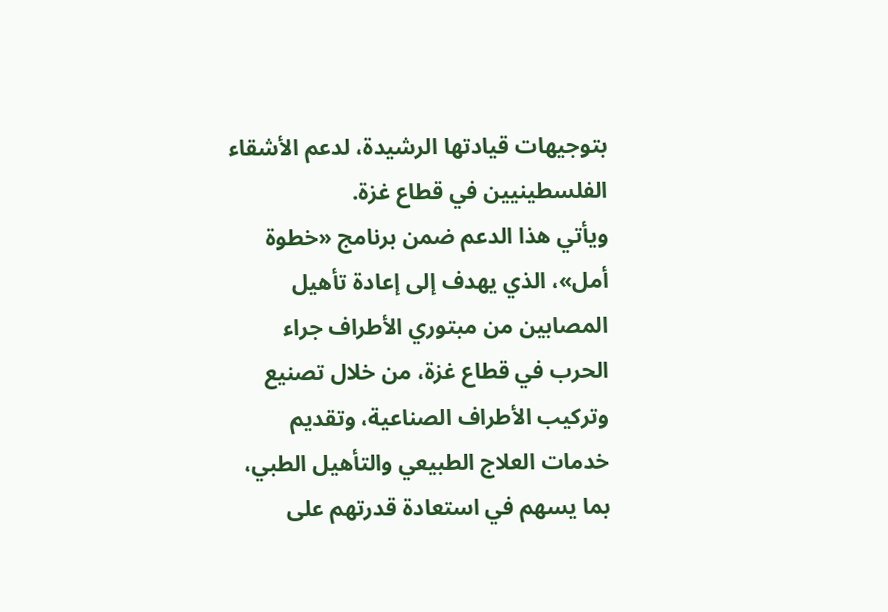بتوجيهات قيادتها الرشيدة، لدعم الأشقاء الفلسطينيين في قطاع غزة.
ويأتي هذا الدعم ضمن برنامج «خطوة أمل»، الذي يهدف إلى إعادة تأهيل المصابين من مبتوري الأطراف جراء الحرب في قطاع غزة، من خلال تصنيع وتركيب الأطراف الصناعية، وتقديم خدمات العلاج الطبيعي والتأهيل الطبي، بما يسهم في استعادة قدرتهم على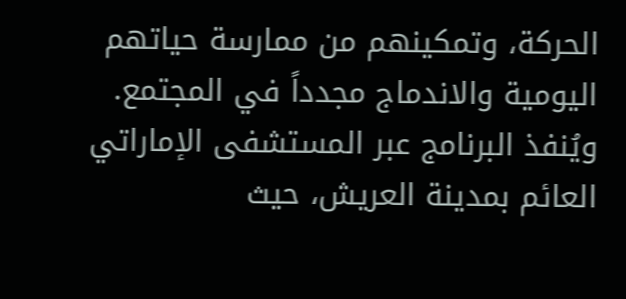الحركة، وتمكينهم من ممارسة حياتهم اليومية والاندماج مجدداً في المجتمع.
ويُنفذ البرنامج عبر المستشفى الإماراتي العائم بمدينة العريش، حيث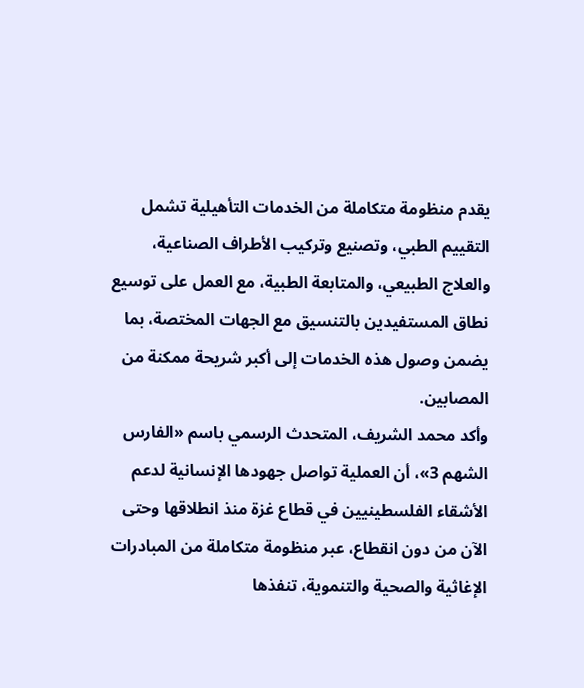يقدم منظومة متكاملة من الخدمات التأهيلية تشمل التقييم الطبي، وتصنيع وتركيب الأطراف الصناعية، والعلاج الطبيعي، والمتابعة الطبية، مع العمل على توسيع نطاق المستفيدين بالتنسيق مع الجهات المختصة، بما يضمن وصول هذه الخدمات إلى أكبر شريحة ممكنة من المصابين.
وأكد محمد الشريف، المتحدث الرسمي باسم «الفارس الشهم 3»، أن العملية تواصل جهودها الإنسانية لدعم الأشقاء الفلسطينيين في قطاع غزة منذ انطلاقها وحتى الآن من دون انقطاع، عبر منظومة متكاملة من المبادرات الإغاثية والصحية والتنموية، تنفذها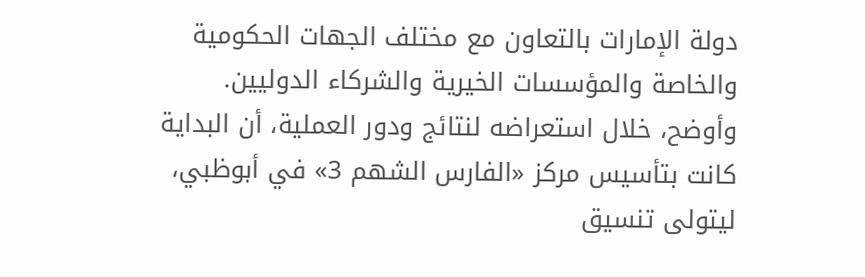دولة الإمارات بالتعاون مع مختلف الجهات الحكومية والخاصة والمؤسسات الخيرية والشركاء الدوليين.
وأوضح، خلال استعراضه لنتائج ودور العملية، أن البداية كانت بتأسيس مركز «الفارس الشهم 3» في أبوظبي، ليتولى تنسيق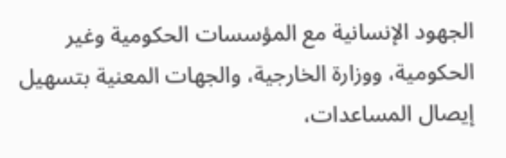الجهود الإنسانية مع المؤسسات الحكومية وغير الحكومية، ووزارة الخارجية، والجهات المعنية بتسهيل إيصال المساعدات،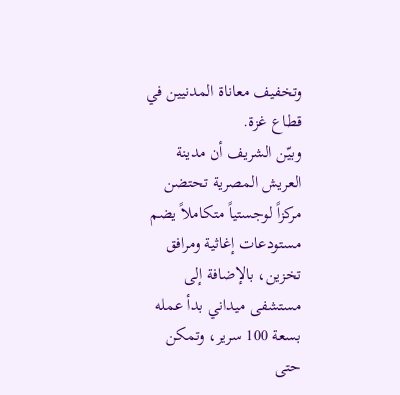وتخفيف معاناة المدنيين في قطاع غزة.
وبيّن الشريف أن مدينة العريش المصرية تحتضن مركزاً لوجستياً متكاملاً يضم مستودعات إغاثية ومرافق تخزين، بالإضافة إلى مستشفى ميداني بدأ عمله بسعة 100 سرير، وتمكن حتى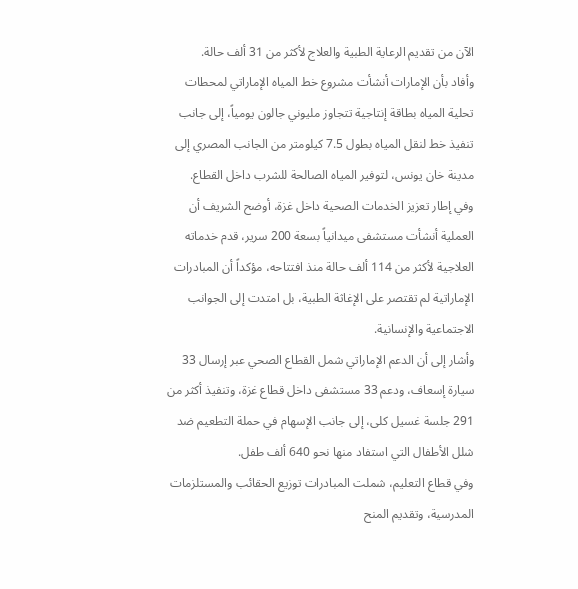الآن من تقديم الرعاية الطبية والعلاج لأكثر من 31 ألف حالة.
وأفاد بأن الإمارات أنشأت مشروع خط المياه الإماراتي لمحطات تحلية المياه بطاقة إنتاجية تتجاوز مليوني جالون يومياً، إلى جانب تنفيذ خط لنقل المياه بطول 7.5 كيلومتر من الجانب المصري إلى مدينة خان يونس، لتوفير المياه الصالحة للشرب داخل القطاع.
وفي إطار تعزيز الخدمات الصحية داخل غزة، أوضح الشريف أن العملية أنشأت مستشفى ميدانياً بسعة 200 سرير، قدم خدماته العلاجية لأكثر من 114 ألف حالة منذ افتتاحه، مؤكداً أن المبادرات الإماراتية لم تقتصر على الإغاثة الطبية، بل امتدت إلى الجوانب الاجتماعية والإنسانية.
وأشار إلى أن الدعم الإماراتي شمل القطاع الصحي عبر إرسال 33 سيارة إسعاف، ودعم 33 مستشفى داخل قطاع غزة، وتنفيذ أكثر من 291 جلسة غسيل كلى، إلى جانب الإسهام في حملة التطعيم ضد شلل الأطفال التي استفاد منها نحو 640 ألف طفل.
وفي قطاع التعليم، شملت المبادرات توزيع الحقائب والمستلزمات المدرسية، وتقديم المنح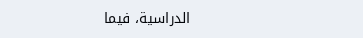الدراسية، فيما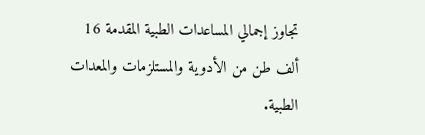تجاوز إجمالي المساعدات الطبية المقدمة 16 ألف طن من الأدوية والمستلزمات والمعدات الطبية.